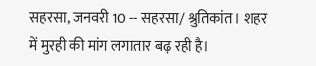सहरसा, जनवरी 10 -- सहरसा/ श्रुतिकांत। शहर में मुरही की मांग लगातार बढ़ रही है।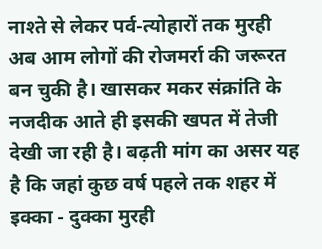नाश्ते से लेकर पर्व-त्योहारों तक मुरही अब आम लोगों की रोजमर्रा की जरूरत बन चुकी है। खासकर मकर संक्रांति के नजदीक आते ही इसकी खपत में तेजी देखी जा रही है। बढ़ती मांग का असर यह है कि जहां कुछ वर्ष पहले तक शहर में इक्का - दुक्का मुरही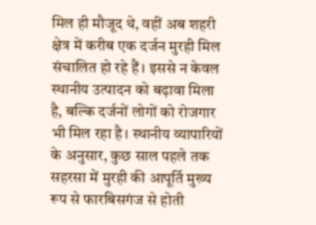मिल ही मौजूद थे, वहीं अब शहरी क्षेत्र में करीब एक दर्जन मुरही मिल संचालित हो रहे हैं। इससे न केवल स्थानीय उत्पादन को बढ़ावा मिला है, बल्कि दर्जनों लोगों को रोजगार भी मिल रहा है। स्थानीय व्यापारियों के अनुसार, कुछ साल पहले तक सहरसा में मुरही की आपूर्ति मुख्य रूप से फारबिसगंज से होती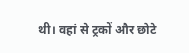थी। वहां से ट्रकों और छोटे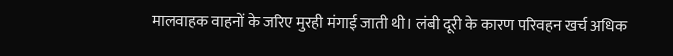मालवाहक वाहनों के जरिए मुरही मंगाई जाती थी। लंबी दूरी के कारण परिवहन खर्च अधिक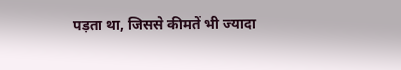पड़ता था, जिससे कीमतें भी ज्यादा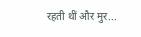रहती थीं और मुर...